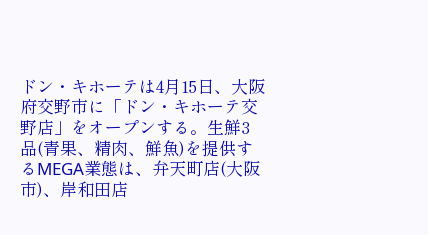ドン・キホーテは4月15日、大阪府交野市に「ドン・キホーテ交野店」をオープンする。生鮮3品(青果、精肉、鮮魚)を提供するMEGA業態は、弁天町店(大阪市)、岸和田店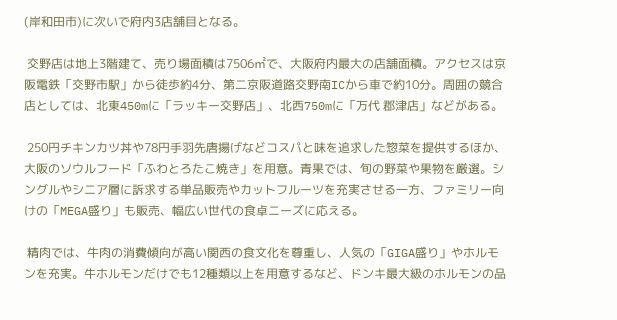(岸和田市)に次いで府内3店舗目となる。

 交野店は地上3階建て、売り場面積は7506㎡で、大阪府内最大の店舗面積。アクセスは京阪電鉄「交野市駅」から徒歩約4分、第二京阪道路交野南ICから車で約10分。周囲の競合店としては、北東450mに「ラッキー交野店」、北西750mに「万代 郡津店」などがある。

 250円チキンカツ丼や78円手羽先唐揚げなどコスパと味を追求した惣菜を提供するほか、大阪のソウルフード「ふわとろたこ焼き」を用意。青果では、旬の野菜や果物を厳選。シングルやシニア層に訴求する単品販売やカットフルーツを充実させる一方、ファミリー向けの「MEGA盛り」も販売、幅広い世代の食卓ニーズに応える。

 精肉では、牛肉の消費傾向が高い関西の食文化を尊重し、人気の「GIGA盛り」やホルモンを充実。牛ホルモンだけでも12種類以上を用意するなど、ドンキ最大級のホルモンの品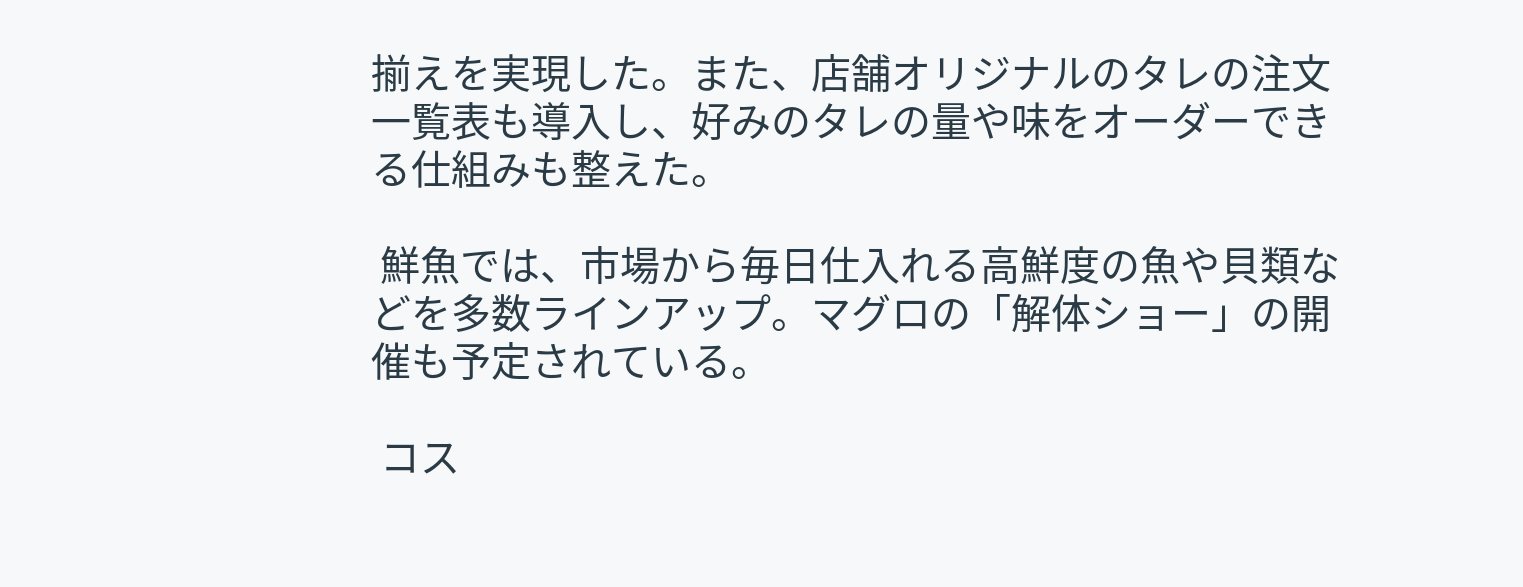揃えを実現した。また、店舗オリジナルのタレの注文一覧表も導入し、好みのタレの量や味をオーダーできる仕組みも整えた。

 鮮魚では、市場から毎日仕入れる高鮮度の魚や貝類などを多数ラインアップ。マグロの「解体ショー」の開催も予定されている。

 コス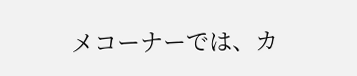メコーナーでは、カ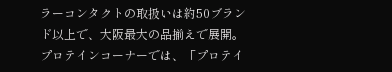ラーコンタクトの取扱いは約50ブランド以上で、大阪最大の品揃えで展開。プロテインコーナーでは、「プロテイ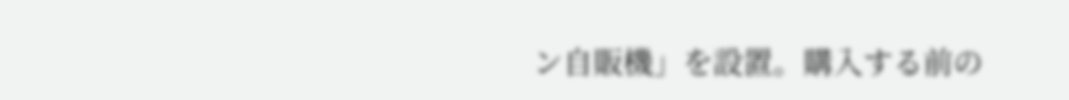ン自販機」を設置。購入する前の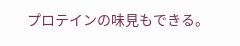プロテインの味見もできる。